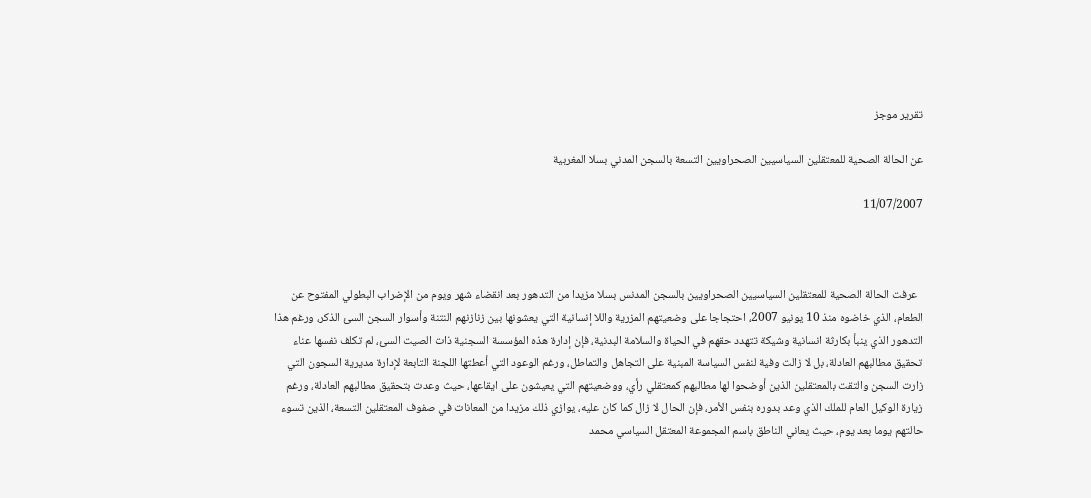تقرير موجز

عن الحالة الصحية للمعتقلين السياسيين الصحراويين التسعة بالسجن المدني بسلا المغربية

11/07/2007



  عرفت الحالة الصحية للمعتقلين السياسيين الصحراويين بالسجن المدنس بسلا مزيدا من التدهور بعد انقضاء شهر ويوم من الإضراب البطولي المفتوح عن الطعام، الذي خاضوه منذ 10 يونيو 2007، احتجاجا على وضعيتهم المزرية واللا إنسانية التي يعشونها بين زنازنهم النتنة وأسوار السجن السئ الذكر، ورغم هذا التدهور الذي ينبأ بكارثة انسانية وشيكة تتهدد حقهم في الحياة والسلامة البدنية، فإن إدارة هذه المؤسسة السجنية ذات الصيت السئ، لم تكلف نفسها عناء تحقيق مطالبهم العادلة، بل لا زالت وفية لنفس السياسة المبنية على التجاهل والتماطل، ورغم الوعود التي أعطتها اللجنة التابعة لإدارة مديرية السجون التي زارت السجن والتقت بالمعتقلين الذين أوضحوا لها مطالبهم كمعتقلي رأي، ووضعيتهم التي يعيشون على ايقاعها، حيث وعدت بتحقيق مطالبهم العادلة، ورغم زيارة الوكيل العام للملك الذي وعد بدوره بنفس الأمر، فإن الحال لا زال كما كان عليه، يوازي ذلك مزيدا من المعانات في صفوف المعتقلين التسعة، الذين تسوء حالتهم يوما بعد يوم، حيث يعاني الناطق باسم المجموعة المعتقل السياسي محمد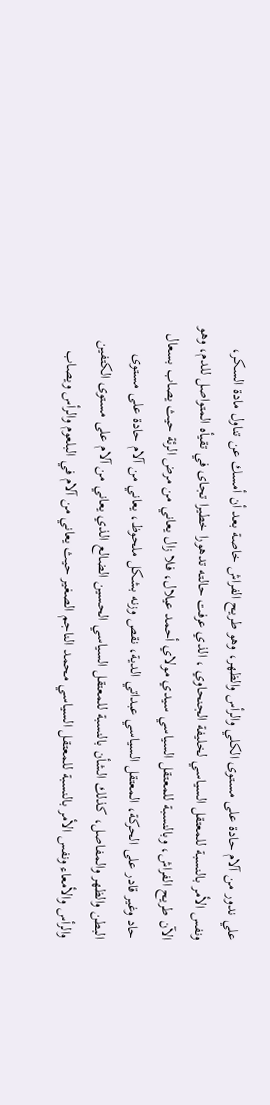علي ندور من آلام حادة على مستوى الكلي والرأس والظهر، وهو طريح الفراش خاصة بعد أن أمسك عن تناول مادة السكر، ونفس الأمر بالنسبة للمعتقل السياسي لخليفة الجنحاوي ، الذي عرفت حالته تدهورا خطيرا تجاى في تقيأه المتواصل للدم، وهو الآن طريح الفراش، وبالنسبة للمعتقل السياسي سيدي مولاي أحمد عيلال، فلا زال يعاني من مرض الرئة حيث يصاب بسعال حاد وغير قادر على الحركة، المعتقل السياسي عبداتي الدية، نقص وزنه بشكل ملحوظ، يعاني من آلام حادة على مستوى البطن والظهر والمفاصل، كذلك الشأن بالنسبة للمعتقل السياسي الحسين الضالع الذي يعاني من آلام على مستوى الكتفين والرأس والأمعاء ونفس الأمر بالنسبة للمعتقل السياسي محمد الناجم الصغير حيث يعاني من آلام في البلعوم والرأس ويصاب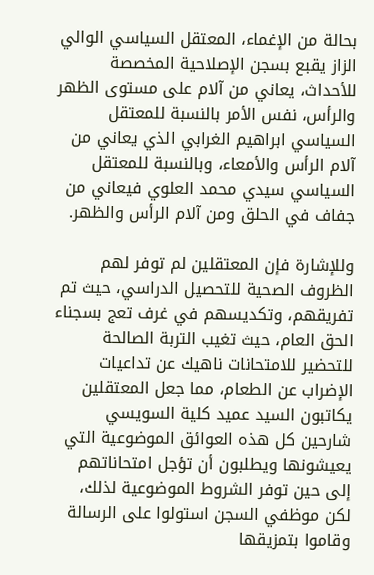بحالة من الإغماء، المعتقل السياسي الوالي الزاز يقبع بسجن الإصلاحية المخصصة للأحداث، يعاني من آلام على مستوى الظهر والرأس، نفس الأمر بالنسبة للمعتقل السياسي ابراهيم الغرابي الذي يعاني من آلام الرأس والأمعاء، وبالنسبة للمعتقل السياسي سيدي محمد العلوي فيعاني من جفاف في الحلق ومن آلام الرأس والظهر.

وللإشارة فإن المعتقلين لم توفر لهم الظروف الصحية للتحصيل الدراسي، حيث تم تفريقهم، وتكديسهم في غرف تعج بسجناء الحق العام، حيث تغيب التربة الصالحة للتحضير للامتحانات ناهيك عن تداعيات الإضراب عن الطعام، مما جعل المعتقلين يكاتبون السيد عميد كلية السويسي شارحين كل هذه العوائق الموضوعية التي يعيشونها ويطلبون أن تؤجل امتحاناتهم إلى حين توفر الشروط الموضوعية لذلك، لكن موظفي السجن استولوا على الرسالة وقاموا بتمزيقها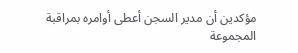مؤكدين أن مدير السجن أعطى أوامره بمراقبة المجموعة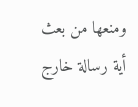ومنعها من بعث أية رسالة خارج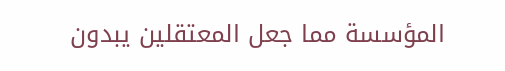المؤسسة مما جعل المعتقلين يبدون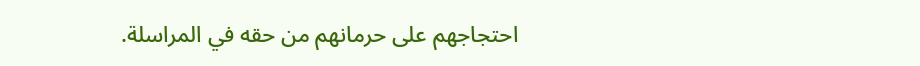احتجاجهم على حرمانهم من حقه في المراسلة.